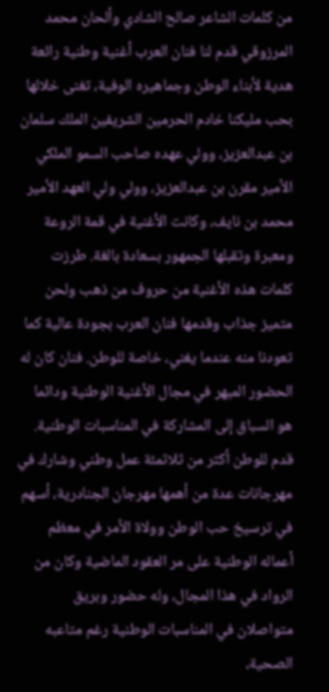من كلمات الشاعر صالح الشادي وألحان محمد المرزوقي قدم لنا فنان العرب أغنية وطنية رائعة هدية لأبناء الوطن وجماهيره الوفية، تغنى خلالها بحب مليكنا خادم الحرمين الشريفين الملك سلمان بن عبدالعزيز، وولي عهده صاحب السمو الملكي الأمير مقرن بن عبدالعزيز، وولي ولي العهد الأمير محمد بن نايف، وكانت الأغنية في قمة الروعة ومعبرة وتقبلها الجمهور بسعادة بالغة. طرزت كلمات هذه الأغنية من حروف من ذهب ولحن متميز جذاب وقدمها فنان العرب بجودة عالية كما تعودنا منه عندما يغني، خاصة للوطن. فنان كان له الحضور المبهر في مجال الأغنية الوطنية ودائما هو السباق إلى المشاركة في المناسبات الوطنية. قدم للوطن أكثر من ثلاثمئة عمل وطني وشارك في مهرجانات عدة من أهمها مهرجان الجنادرية، أسهم في ترسيخ حب الوطن وولاة الأمر في معظم أعماله الوطنية على مر العقود الماضية وكان من الرواد في هذا المجال، وله حضور وبريق متواصلان في المناسبات الوطنية رغم متاعبه الصحية،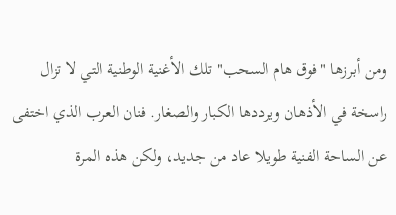ومن أبرزها "فوق هام السحب" تلك الأغنية الوطنية التي لا تزال راسخة في الأذهان ويرددها الكبار والصغار. فنان العرب الذي اختفى عن الساحة الفنية طويلا عاد من جديد، ولكن هذه المرة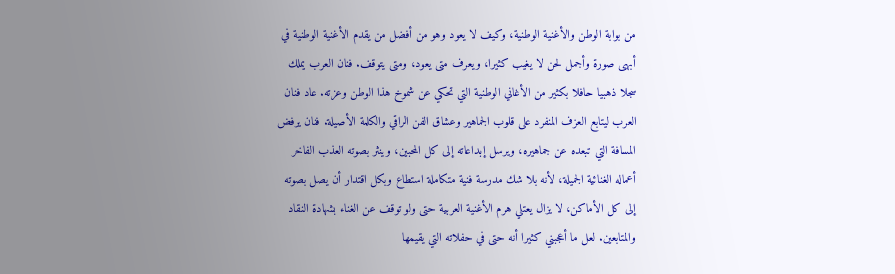من بوابة الوطن والأغنية الوطنية، وكيف لا يعود وهو من أفضل من يقدم الأغنية الوطنية في أبهى صورة وأجمل لحن لا يغيب كثيرا، ويعرف متى يعود، ومتى يتوقف. فنان العرب يملك سجلا ذهبيا حافلا بكثير من الأغاني الوطنية التي تحكي عن شموخ هذا الوطن وعزته. عاد فنان العرب ليتابع العزف المنفرد على قلوب الجماهير وعشاق الفن الراقي والكلمة الأصيلة. فنان يرفض المسافة التي تبعده عن جماهيره، ويرسل إبداعاته إلى كل المحبين، وينثر بصوته العذب الفاخر أعماله الغنائية الجميلة، لأنه بلا شك مدرسة فنية متكاملة استطاع وبكل اقتدار أن يصل بصوته إلى كل الأماكن، لا يزال يعتلي هرم الأغنية العربية حتى ولو توقف عن الغناء بشهادة النقاد والمتابعين. لعل ما أعجبني كثيرا أنه حتى في حفلاته التي يقيمها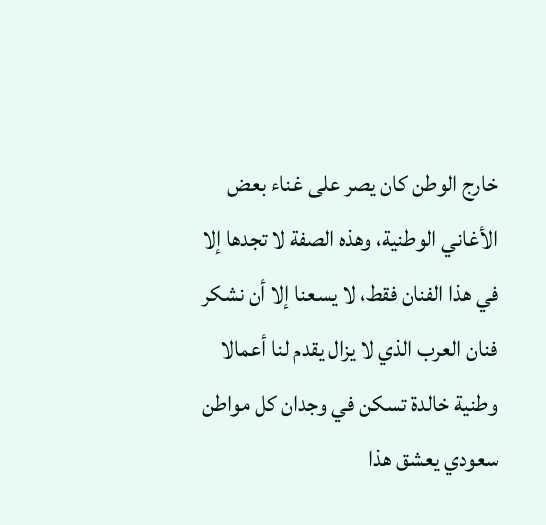خارج الوطن كان يصر على غناء بعض الأغاني الوطنية، وهذه الصفة لا تجدها إلا في هذا الفنان فقط، لا يسعنا إلا أن نشكر فنان العرب الذي لا يزال يقدم لنا أعمالا وطنية خالدة تسكن في وجدان كل مواطن سعودي يعشق هذا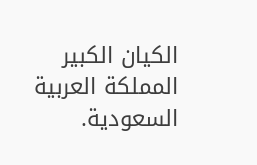الكيان الكبير المملكة العربية السعودية.